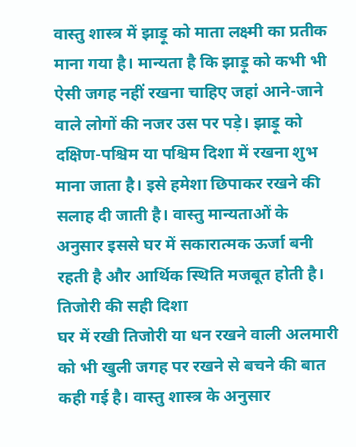वास्तु शास्त्र में झाड़ू को माता लक्ष्मी का प्रतीक माना गया है। मान्यता है कि झाड़ू को कभी भी ऐसी जगह नहीं रखना चाहिए जहां आने-जाने वाले लोगों की नजर उस पर पड़े। झाड़ू को दक्षिण-पश्चिम या पश्चिम दिशा में रखना शुभ माना जाता है। इसे हमेशा छिपाकर रखने की सलाह दी जाती है। वास्तु मान्यताओं के अनुसार इससे घर में सकारात्मक ऊर्जा बनी रहती है और आर्थिक स्थिति मजबूत होती है।
तिजोरी की सही दिशा
घर में रखी तिजोरी या धन रखने वाली अलमारी को भी खुली जगह पर रखने से बचने की बात कही गई है। वास्तु शास्त्र के अनुसार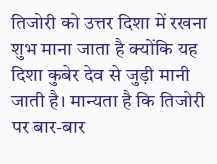तिजोरी को उत्तर दिशा में रखना शुभ माना जाता है क्योंकि यह दिशा कुबेर देव से जुड़ी मानी जाती है। मान्यता है कि तिजोरी पर बार-बार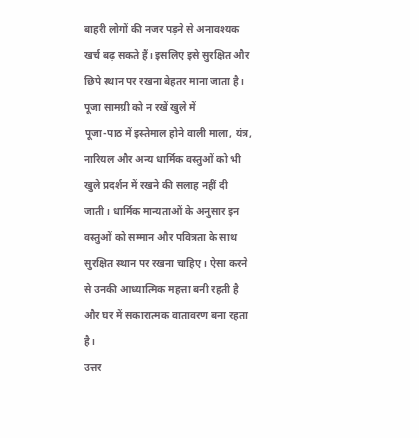बाहरी लोगों की नजर पड़ने से अनावश्यक खर्च बढ़ सकते हैं। इसलिए इसे सुरक्षित और छिपे स्थान पर रखना बेहतर माना जाता है।
पूजा सामग्री को न रखें खुले में
पूजा-पाठ में इस्तेमाल होने वाली माला, यंत्र, नारियल और अन्य धार्मिक वस्तुओं को भी खुले प्रदर्शन में रखने की सलाह नहीं दी जाती। धार्मिक मान्यताओं के अनुसार इन वस्तुओं को सम्मान और पवित्रता के साथ सुरक्षित स्थान पर रखना चाहिए। ऐसा करने से उनकी आध्यात्मिक महत्ता बनी रहती है और घर में सकारात्मक वातावरण बना रहता है।
उत्तर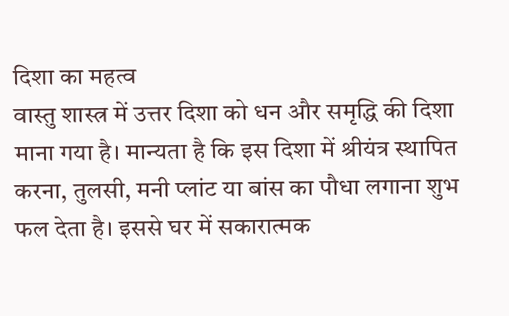दिशा का महत्व
वास्तु शास्त्र में उत्तर दिशा को धन और समृद्धि की दिशा माना गया है। मान्यता है कि इस दिशा में श्रीयंत्र स्थापित करना, तुलसी, मनी प्लांट या बांस का पौधा लगाना शुभ फल देता है। इससे घर में सकारात्मक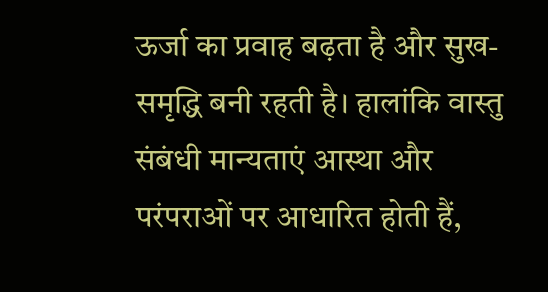ऊर्जा का प्रवाह बढ़ता है और सुख-समृद्धि बनी रहती है। हालांकि वास्तु संबंधी मान्यताएं आस्था और परंपराओं पर आधारित होती हैं,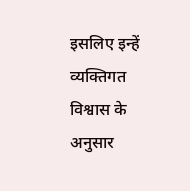इसलिए इन्हें व्यक्तिगत विश्वास के अनुसार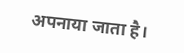अपनाया जाता है।